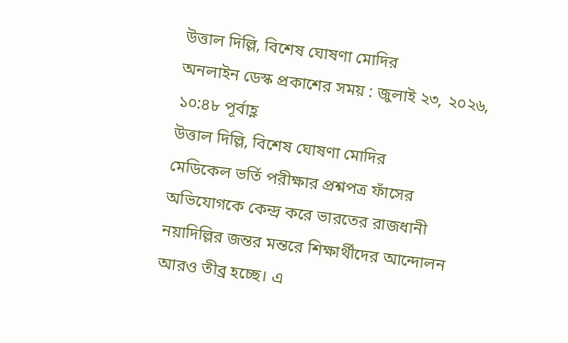উত্তাল দিল্লি, বিশেষ ঘোষণা মোদির
অনলাইন ডেস্ক প্রকাশের সময় : জুলাই ২৩, ২০২৬, ১০:৪৮ পূর্বাহ্ণ
উত্তাল দিল্লি, বিশেষ ঘোষণা মোদির
মেডিকেল ভর্তি পরীক্ষার প্রশ্নপত্র ফাঁসের অভিযোগকে কেন্দ্র করে ভারতের রাজধানী নয়াদিল্লির জন্তর মন্তরে শিক্ষার্থীদের আন্দোলন আরও তীব্র হচ্ছে। এ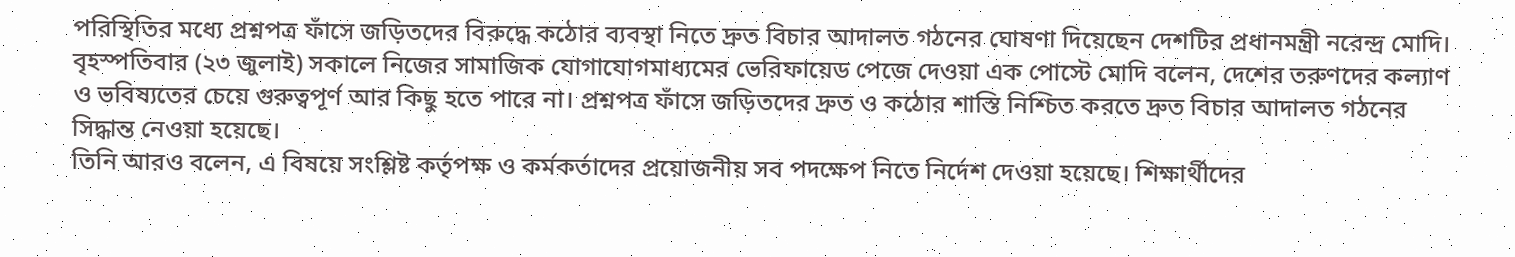পরিস্থিতির মধ্যে প্রশ্নপত্র ফাঁসে জড়িতদের বিরুদ্ধে কঠোর ব্যবস্থা নিতে দ্রুত বিচার আদালত গঠনের ঘোষণা দিয়েছেন দেশটির প্রধানমন্ত্রী নরেন্দ্র মোদি।
বৃহস্পতিবার (২৩ জুলাই) সকালে নিজের সামাজিক যোগাযোগমাধ্যমের ভেরিফায়েড পেজে দেওয়া এক পোস্টে মোদি বলেন, দেশের তরুণদের কল্যাণ ও ভবিষ্যতের চেয়ে গুরুত্বপূর্ণ আর কিছু হতে পারে না। প্রশ্নপত্র ফাঁসে জড়িতদের দ্রুত ও কঠোর শাস্তি নিশ্চিত করতে দ্রুত বিচার আদালত গঠনের সিদ্ধান্ত নেওয়া হয়েছে।
তিনি আরও বলেন, এ বিষয়ে সংশ্লিষ্ট কর্তৃপক্ষ ও কর্মকর্তাদের প্রয়োজনীয় সব পদক্ষেপ নিতে নির্দেশ দেওয়া হয়েছে। শিক্ষার্থীদের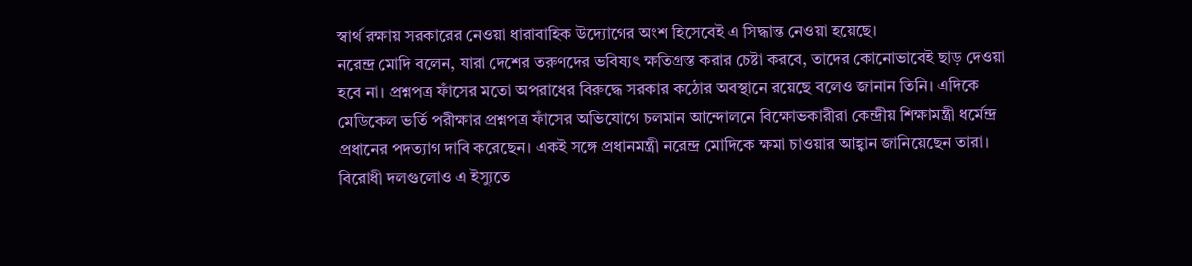স্বার্থ রক্ষায় সরকারের নেওয়া ধারাবাহিক উদ্যোগের অংশ হিসেবেই এ সিদ্ধান্ত নেওয়া হয়েছে।
নরেন্দ্র মোদি বলেন, যারা দেশের তরুণদের ভবিষ্যৎ ক্ষতিগ্রস্ত করার চেষ্টা করবে, তাদের কোনোভাবেই ছাড় দেওয়া হবে না। প্রশ্নপত্র ফাঁসের মতো অপরাধের বিরুদ্ধে সরকার কঠোর অবস্থানে রয়েছে বলেও জানান তিনি। এদিকে মেডিকেল ভর্তি পরীক্ষার প্রশ্নপত্র ফাঁসের অভিযোগে চলমান আন্দোলনে বিক্ষোভকারীরা কেন্দ্রীয় শিক্ষামন্ত্রী ধর্মেন্দ্র প্রধানের পদত্যাগ দাবি করেছেন। একই সঙ্গে প্রধানমন্ত্রী নরেন্দ্র মোদিকে ক্ষমা চাওয়ার আহ্বান জানিয়েছেন তারা।
বিরোধী দলগুলোও এ ইস্যুতে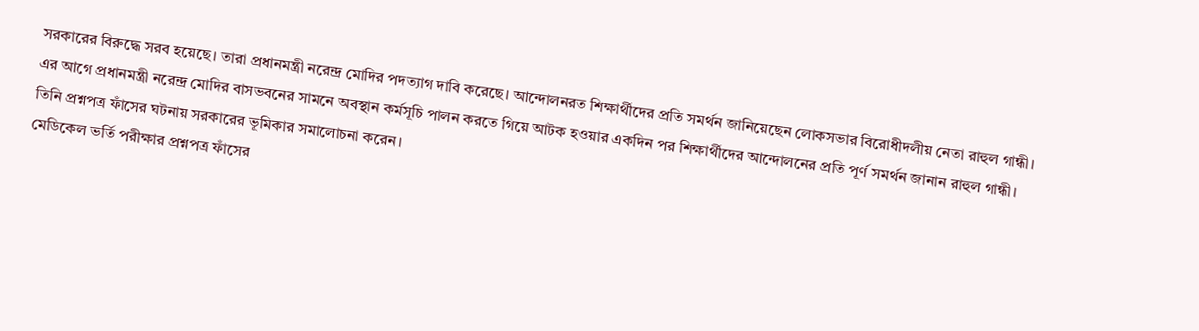সরকারের বিরুদ্ধে সরব হয়েছে। তারা প্রধানমন্ত্রী নরেন্দ্র মোদির পদত্যাগ দাবি করেছে। আন্দোলনরত শিক্ষার্থীদের প্রতি সমর্থন জানিয়েছেন লোকসভার বিরোধীদলীয় নেতা রাহুল গান্ধী। এর আগে প্রধানমন্ত্রী নরেন্দ্র মোদির বাসভবনের সামনে অবস্থান কর্মসূচি পালন করতে গিয়ে আটক হওয়ার একদিন পর শিক্ষার্থীদের আন্দোলনের প্রতি পূর্ণ সমর্থন জানান রাহুল গান্ধী। তিনি প্রশ্নপত্র ফাঁসের ঘটনায় সরকারের ভূমিকার সমালোচনা করেন।
মেডিকেল ভর্তি পরীক্ষার প্রশ্নপত্র ফাঁসের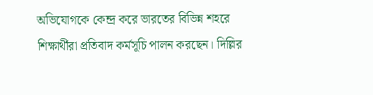অভিযোগকে কেন্দ্র করে ভারতের বিভিন্ন শহরে শিক্ষার্থীরা প্রতিবাদ কর্মসূচি পালন করছেন। দিল্লির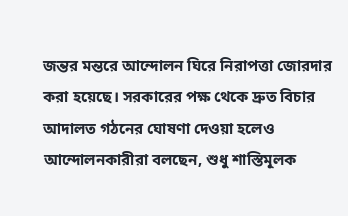জন্তর মন্তরে আন্দোলন ঘিরে নিরাপত্তা জোরদার করা হয়েছে। সরকারের পক্ষ থেকে দ্রুত বিচার আদালত গঠনের ঘোষণা দেওয়া হলেও আন্দোলনকারীরা বলছেন, শুধু শাস্তিমূলক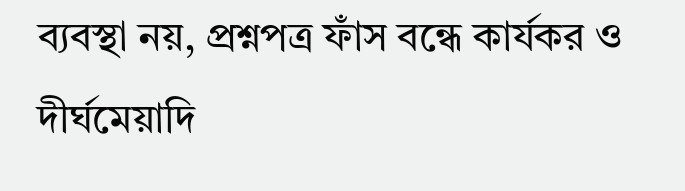ব্যবস্থা নয়, প্রশ্নপত্র ফাঁস বন্ধে কার্যকর ও দীর্ঘমেয়াদি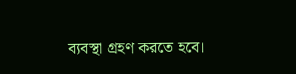ব্যবস্থা গ্রহণ করতে হবে।